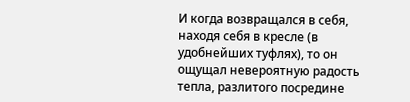И когда возвращался в себя, находя себя в кресле (в удобнейших туфлях), то он ощущал невероятную радость тепла, разлитого посредине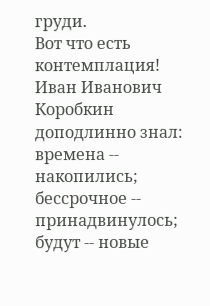груди.
Вот что есть контемплация!
Иван Иванович Коробкин доподлинно знал: времена -- накопились; бессрочное -- принадвинулось; будут -- новые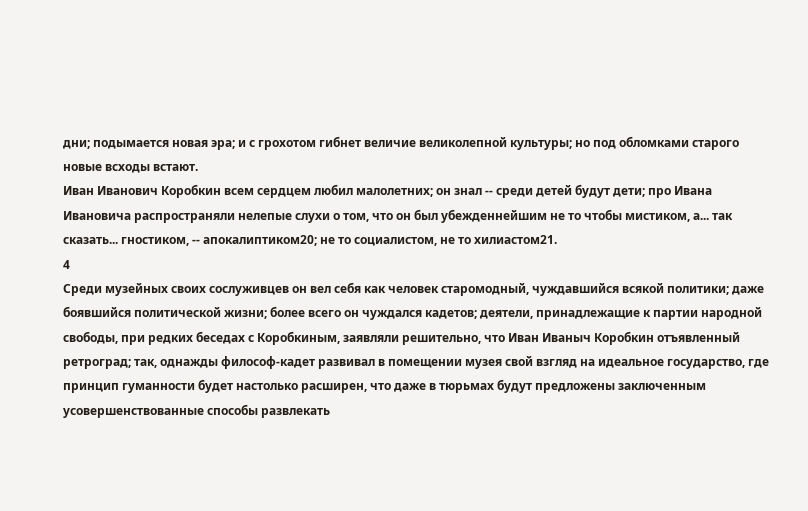дни; подымается новая эра; и с грохотом гибнет величие великолепной культуры; но под обломками старого новые всходы встают.
Иван Иванович Коробкин всем сердцем любил малолетних; он знал -- среди детей будут дети; про Ивана Ивановича распространяли нелепые слухи о том, что он был убежденнейшим не то чтобы мистиком, а... так сказать... гностиком, -- апокалиптиком20; не то социалистом, не то хилиастом21.
4
Среди музейных своих сослуживцев он вел себя как человек старомодный, чуждавшийся всякой политики; даже боявшийся политической жизни; более всего он чуждался кадетов; деятели, принадлежащие к партии народной свободы, при редких беседах с Коробкиным, заявляли решительно, что Иван Иваныч Коробкин отъявленный ретроград; так, однажды философ-кадет развивал в помещении музея свой взгляд на идеальное государство, где принцип гуманности будет настолько расширен, что даже в тюрьмах будут предложены заключенным усовершенствованные способы развлекать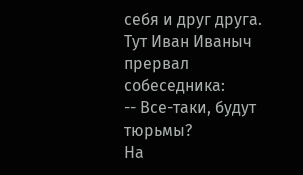себя и друг друга.
Тут Иван Иваныч прервал собеседника:
-- Все-таки, будут тюрьмы?
На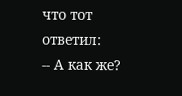что тот ответил:
-- А как же?